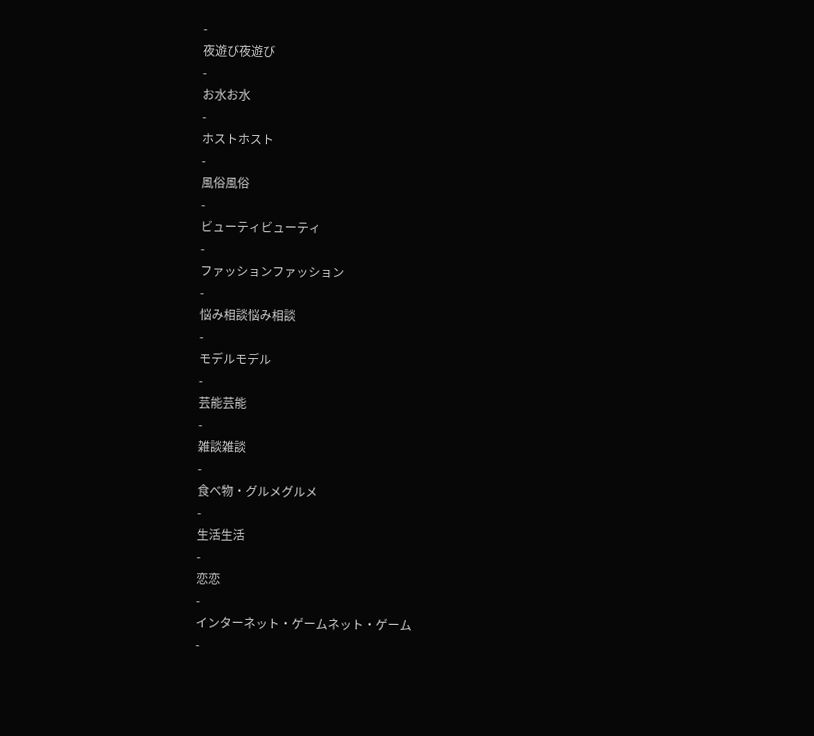-
夜遊び夜遊び
-
お水お水
-
ホストホスト
-
風俗風俗
-
ビューティビューティ
-
ファッションファッション
-
悩み相談悩み相談
-
モデルモデル
-
芸能芸能
-
雑談雑談
-
食べ物・グルメグルメ
-
生活生活
-
恋恋
-
インターネット・ゲームネット・ゲーム
-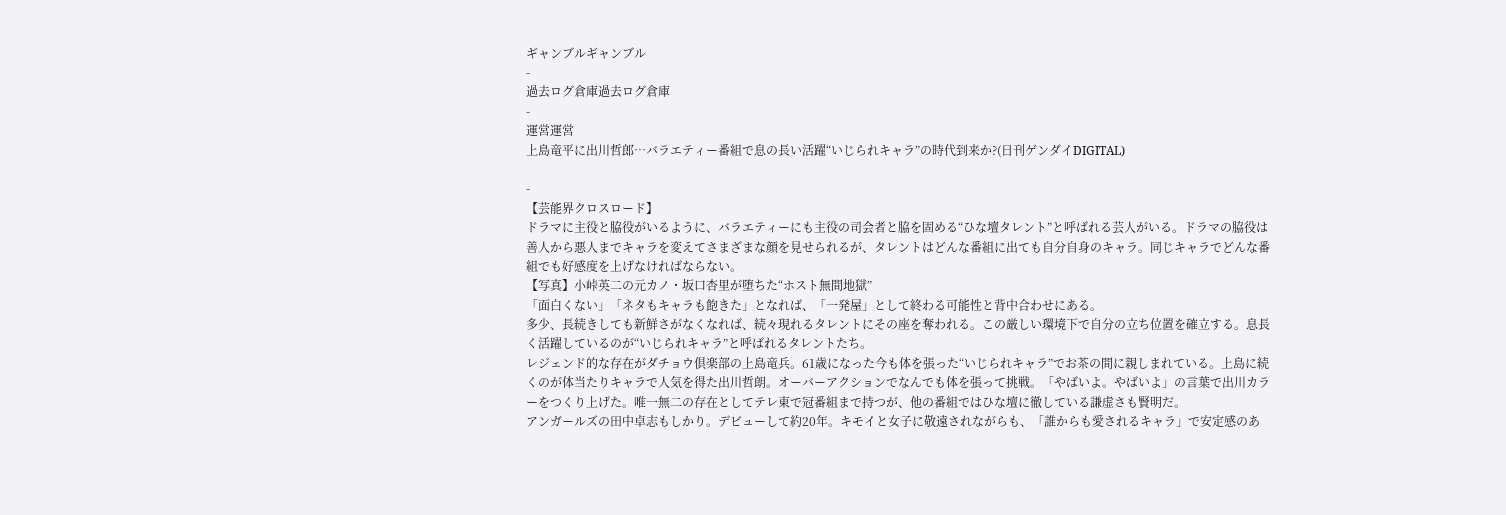ギャンブルギャンブル
-
過去ログ倉庫過去ログ倉庫
-
運営運営
上島竜平に出川哲郎…バラエティー番組で息の長い活躍“いじられキャラ”の時代到来か?(日刊ゲンダイDIGITAL)

-
【芸能界クロスロード】
ドラマに主役と脇役がいるように、バラエティーにも主役の司会者と脇を固める“ひな壇タレント”と呼ばれる芸人がいる。ドラマの脇役は善人から悪人までキャラを変えてさまざまな顔を見せられるが、タレントはどんな番組に出ても自分自身のキャラ。同じキャラでどんな番組でも好感度を上げなければならない。
【写真】小峠英二の元カノ・坂口杏里が堕ちた“ホスト無間地獄”
「面白くない」「ネタもキャラも飽きた」となれば、「一発屋」として終わる可能性と背中合わせにある。
多少、長続きしても新鮮さがなくなれば、続々現れるタレントにその座を奪われる。この厳しい環境下で自分の立ち位置を確立する。息長く活躍しているのが“いじられキャラ”と呼ばれるタレントたち。
レジェンド的な存在がダチョウ倶楽部の上島竜兵。61歳になった今も体を張った“いじられキャラ”でお茶の間に親しまれている。上島に続くのが体当たりキャラで人気を得た出川哲朗。オーバーアクションでなんでも体を張って挑戦。「やばいよ。やばいよ」の言葉で出川カラーをつくり上げた。唯一無二の存在としてテレ東で冠番組まで持つが、他の番組ではひな壇に徹している謙虚さも賢明だ。
アンガールズの田中卓志もしかり。デビューして約20年。キモイと女子に敬遠されながらも、「誰からも愛されるキャラ」で安定感のあ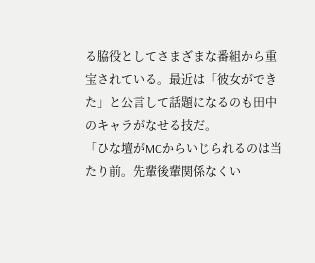る脇役としてさまざまな番組から重宝されている。最近は「彼女ができた」と公言して話題になるのも田中のキャラがなせる技だ。
「ひな壇がMCからいじられるのは当たり前。先輩後輩関係なくい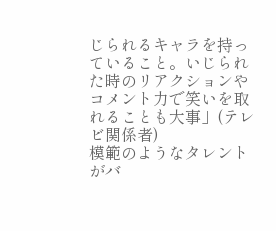じられるキャラを持っていること。いじられた時のリアクションやコメント力で笑いを取れることも大事」(テレビ関係者)
模範のようなタレントがバ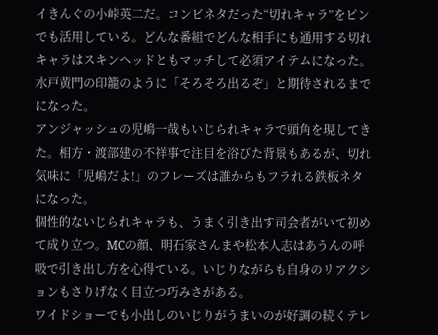イきんぐの小峠英二だ。コンビネタだった“切れキャラ”をピンでも活用している。どんな番組でどんな相手にも通用する切れキャラはスキンヘッドともマッチして必須アイテムになった。水戸黄門の印籠のように「そろそろ出るぞ」と期待されるまでになった。
アンジャッシュの児嶋一哉もいじられキャラで頭角を現してきた。相方・渡部建の不祥事で注目を浴びた背景もあるが、切れ気味に「児嶋だよ!」のフレーズは誰からもフラれる鉄板ネタになった。
個性的ないじられキャラも、うまく引き出す司会者がいて初めて成り立つ。MCの顔、明石家さんまや松本人志はあうんの呼吸で引き出し方を心得ている。いじりながらも自身のリアクションもさりげなく目立つ巧みさがある。
ワイドショーでも小出しのいじりがうまいのが好調の続くテレ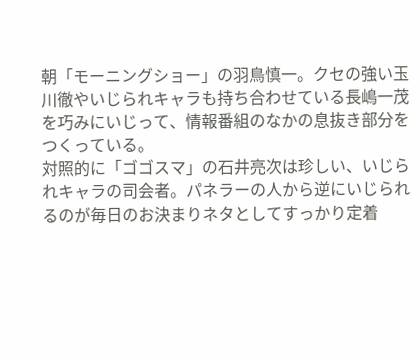朝「モーニングショー」の羽鳥慎一。クセの強い玉川徹やいじられキャラも持ち合わせている長嶋一茂を巧みにいじって、情報番組のなかの息抜き部分をつくっている。
対照的に「ゴゴスマ」の石井亮次は珍しい、いじられキャラの司会者。パネラーの人から逆にいじられるのが毎日のお決まりネタとしてすっかり定着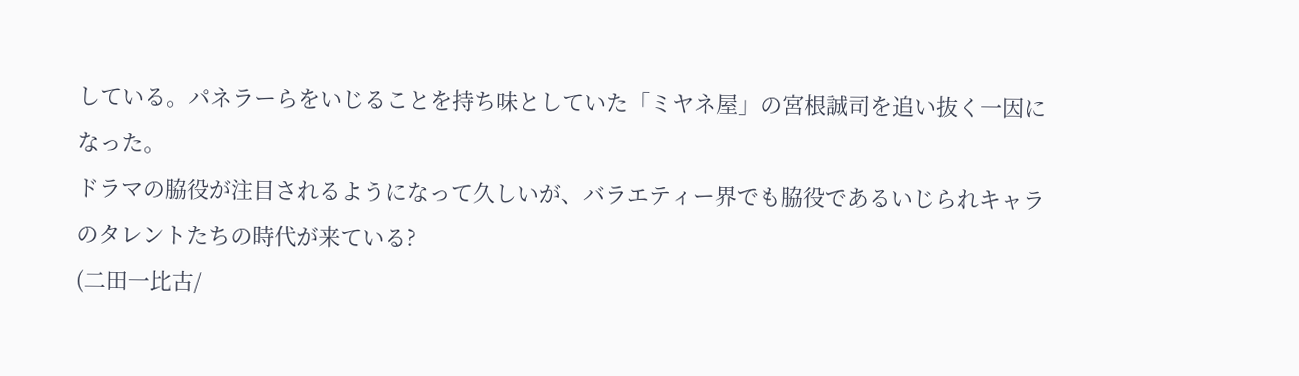している。パネラーらをいじることを持ち味としていた「ミヤネ屋」の宮根誠司を追い抜く一因になった。
ドラマの脇役が注目されるようになって久しいが、バラエティー界でも脇役であるいじられキャラのタレントたちの時代が来ている?
(二田一比古/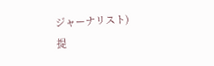ジャーナリスト)
提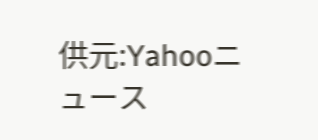供元:Yahooニュース